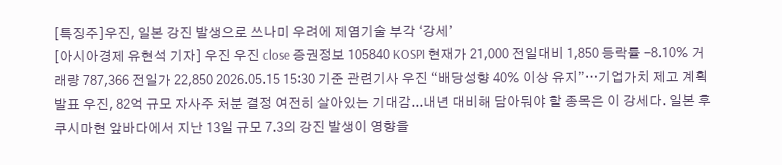[특징주]우진, 일본 강진 발생으로 쓰나미 우려에 제염기술 부각 ‘강세’
[아시아경제 유현석 기자] 우진 우진 close 증권정보 105840 KOSPI 현재가 21,000 전일대비 1,850 등락률 -8.10% 거래량 787,366 전일가 22,850 2026.05.15 15:30 기준 관련기사 우진 “배당성향 40% 이상 유지”…기업가치 제고 계획 발표 우진, 82억 규모 자사주 처분 결정 여전히 살아있는 기대감...내년 대비해 담아둬야 할 종목은 이 강세다. 일본 후쿠시마현 앞바다에서 지난 13일 규모 7.3의 강진 발생이 영향을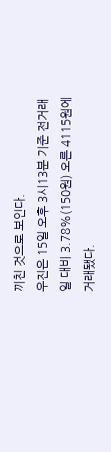끼친 것으로 보인다.
우진은 15일 오후 3시13분 기준 전거래일 대비 3.78%(150원) 오른 4115원에 거래됐다.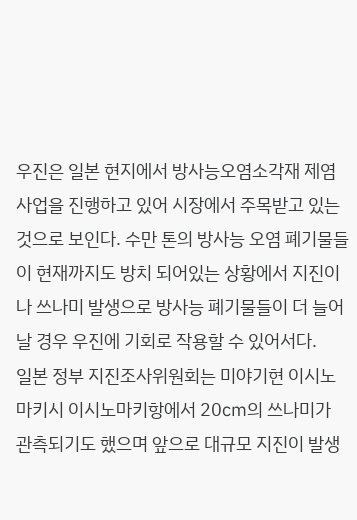우진은 일본 현지에서 방사능오염소각재 제염 사업을 진행하고 있어 시장에서 주목받고 있는 것으로 보인다. 수만 톤의 방사능 오염 폐기물들이 현재까지도 방치 되어있는 상황에서 지진이나 쓰나미 발생으로 방사능 폐기물들이 더 늘어날 경우 우진에 기회로 작용할 수 있어서다.
일본 정부 지진조사위원회는 미야기현 이시노마키시 이시노마키항에서 20㎝의 쓰나미가 관측되기도 했으며 앞으로 대규모 지진이 발생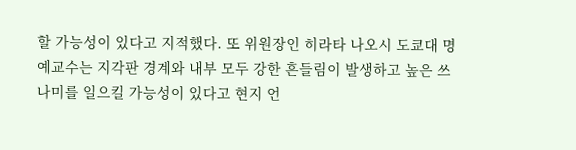할 가능성이 있다고 지적했다. 또 위원장인 히라타 나오시 도쿄대 명예교수는 지각판 경계와 내부 모두 강한 흔들림이 발생하고 높은 쓰나미를 일으킬 가능성이 있다고 현지 언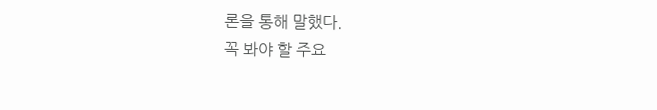론을 통해 말했다.
꼭 봐야 할 주요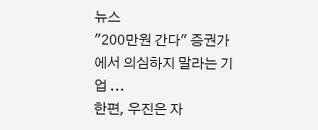뉴스
"200만원 간다" 증권가에서 의심하지 말라는 기업 ...
한편, 우진은 자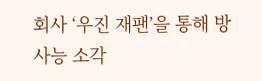회사 ‘우진 재팬’을 통해 방사능 소각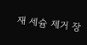재 세슘 제거 장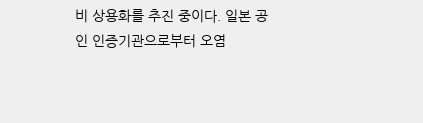비 상용화를 추진 중이다. 일본 공인 인증기관으로부터 오염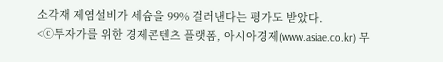소각재 제염설비가 세슘을 99% 걸러낸다는 평가도 받았다.
<ⓒ투자가를 위한 경제콘텐츠 플랫폼, 아시아경제(www.asiae.co.kr) 무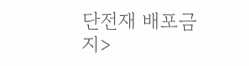단전재 배포금지>